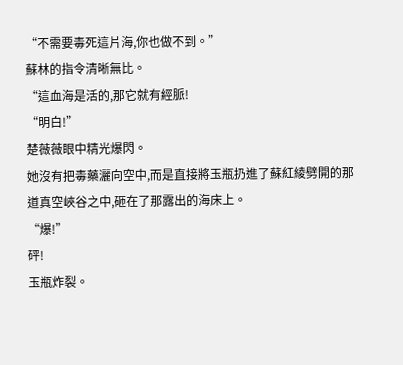“不需要毒死這片海,你也做不到。”
蘇林的指令清晰無比。
“這血海是活的,那它就有經脈!
“明白!”
楚薇薇眼中精光爆閃。
她沒有把毒藥灑向空中,而是直接將玉瓶扔進了蘇紅綾劈開的那道真空峽谷之中,砸在了那露出的海床上。
“爆!”
砰!
玉瓶炸裂。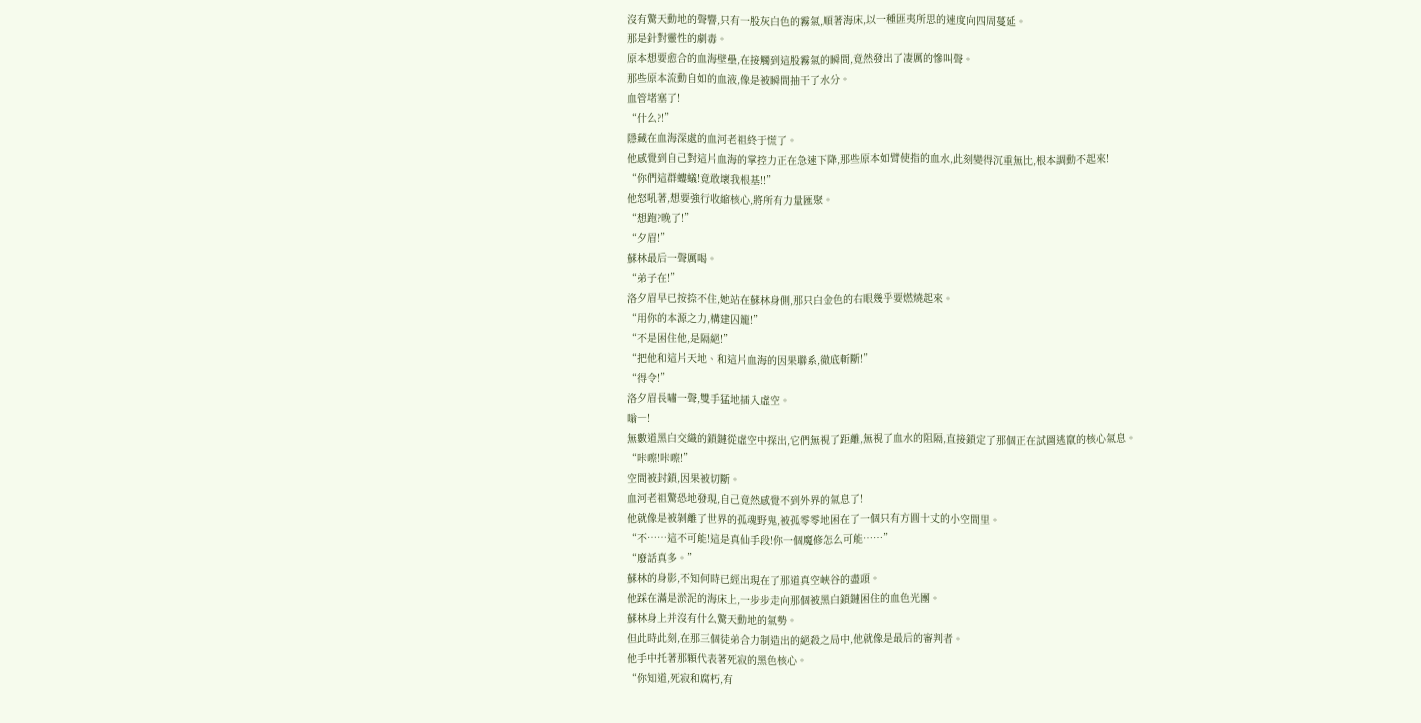沒有驚天動地的聲響,只有一股灰白色的霧氣,順著海床,以一種匪夷所思的速度向四周蔓延。
那是針對靈性的劇毒。
原本想要愈合的血海壁壘,在接觸到這股霧氣的瞬間,竟然發出了凄厲的慘叫聲。
那些原本流動自如的血液,像是被瞬間抽干了水分。
血管堵塞了!
“什么?!”
隱藏在血海深處的血河老祖終于慌了。
他感覺到自己對這片血海的掌控力正在急速下降,那些原本如臂使指的血水,此刻變得沉重無比,根本調動不起來!
“你們這群螻蟻!竟敢壞我根基!!”
他怒吼著,想要強行收縮核心,將所有力量匯聚。
“想跑?晚了!”
“夕眉!”
蘇林最后一聲厲喝。
“弟子在!”
洛夕眉早已按捺不住,她站在蘇林身側,那只白金色的右眼幾乎要燃燒起來。
“用你的本源之力,構建囚籠!”
“不是困住他,是隔絕!”
“把他和這片天地、和這片血海的因果聯系,徹底斬斷!”
“得令!”
洛夕眉長嘯一聲,雙手猛地插入虛空。
嗡―!
無數道黑白交織的鎖鏈從虛空中探出,它們無視了距離,無視了血水的阻隔,直接鎖定了那個正在試圖逃竄的核心氣息。
“咔嚓!咔嚓!”
空間被封鎖,因果被切斷。
血河老祖驚恐地發現,自己竟然感覺不到外界的氣息了!
他就像是被剝離了世界的孤魂野鬼,被孤零零地困在了一個只有方圓十丈的小空間里。
“不……這不可能!這是真仙手段!你一個魔修怎么可能……”
“廢話真多。”
蘇林的身影,不知何時已經出現在了那道真空峽谷的盡頭。
他踩在滿是淤泥的海床上,一步步走向那個被黑白鎖鏈困住的血色光團。
蘇林身上并沒有什么驚天動地的氣勢。
但此時此刻,在那三個徒弟合力制造出的絕殺之局中,他就像是最后的審判者。
他手中托著那顆代表著死寂的黑色核心。
“你知道,死寂和腐朽,有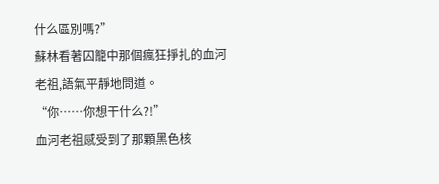什么區別嗎?”
蘇林看著囚籠中那個瘋狂掙扎的血河老祖,語氣平靜地問道。
“你……你想干什么?!”
血河老祖感受到了那顆黑色核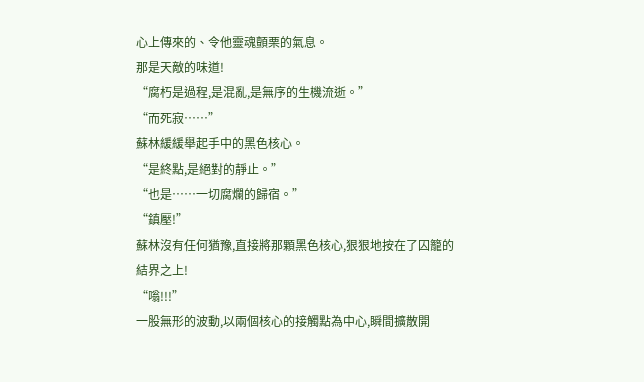心上傳來的、令他靈魂顫栗的氣息。
那是天敵的味道!
“腐朽是過程,是混亂,是無序的生機流逝。”
“而死寂……”
蘇林緩緩舉起手中的黑色核心。
“是終點,是絕對的靜止。”
“也是……一切腐爛的歸宿。”
“鎮壓!”
蘇林沒有任何猶豫,直接將那顆黑色核心,狠狠地按在了囚籠的結界之上!
“嗡!!!”
一股無形的波動,以兩個核心的接觸點為中心,瞬間擴散開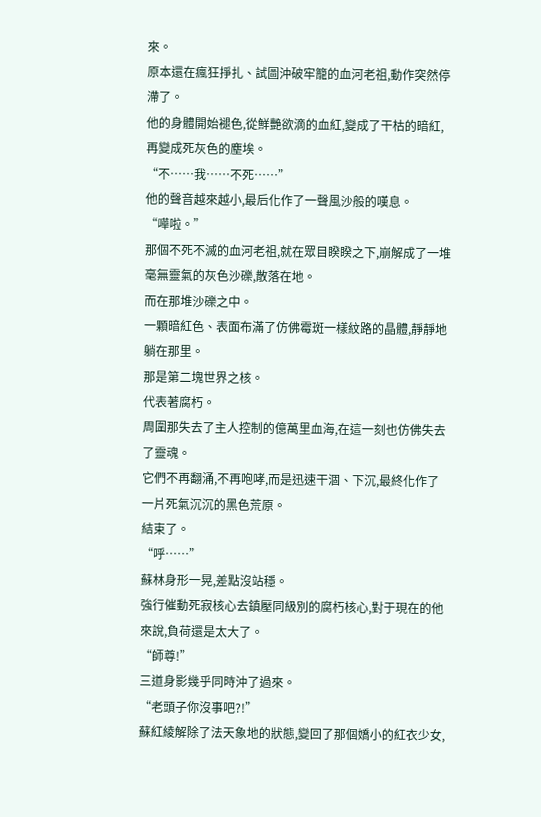來。
原本還在瘋狂掙扎、試圖沖破牢籠的血河老祖,動作突然停滯了。
他的身體開始褪色,從鮮艷欲滴的血紅,變成了干枯的暗紅,再變成死灰色的塵埃。
“不……我……不死……”
他的聲音越來越小,最后化作了一聲風沙般的嘆息。
“嘩啦。”
那個不死不滅的血河老祖,就在眾目睽睽之下,崩解成了一堆毫無靈氣的灰色沙礫,散落在地。
而在那堆沙礫之中。
一顆暗紅色、表面布滿了仿佛霉斑一樣紋路的晶體,靜靜地躺在那里。
那是第二塊世界之核。
代表著腐朽。
周圍那失去了主人控制的億萬里血海,在這一刻也仿佛失去了靈魂。
它們不再翻涌,不再咆哮,而是迅速干涸、下沉,最終化作了一片死氣沉沉的黑色荒原。
結束了。
“呼……”
蘇林身形一晃,差點沒站穩。
強行催動死寂核心去鎮壓同級別的腐朽核心,對于現在的他來說,負荷還是太大了。
“師尊!”
三道身影幾乎同時沖了過來。
“老頭子你沒事吧?!”
蘇紅綾解除了法天象地的狀態,變回了那個嬌小的紅衣少女,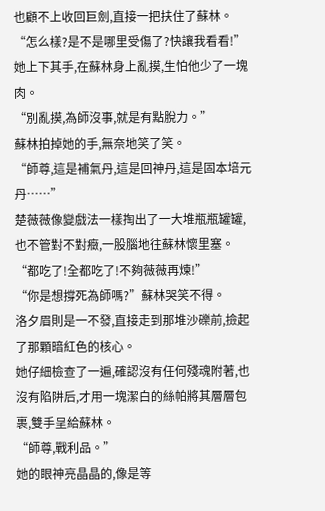也顧不上收回巨劍,直接一把扶住了蘇林。
“怎么樣?是不是哪里受傷了?快讓我看看!”
她上下其手,在蘇林身上亂摸,生怕他少了一塊肉。
“別亂摸,為師沒事,就是有點脫力。”
蘇林拍掉她的手,無奈地笑了笑。
“師尊,這是補氣丹,這是回神丹,這是固本培元丹……”
楚薇薇像變戲法一樣掏出了一大堆瓶瓶罐罐,也不管對不對癥,一股腦地往蘇林懷里塞。
“都吃了!全都吃了!不夠薇薇再煉!”
“你是想撐死為師嗎?”蘇林哭笑不得。
洛夕眉則是一不發,直接走到那堆沙礫前,撿起了那顆暗紅色的核心。
她仔細檢查了一遍,確認沒有任何殘魂附著,也沒有陷阱后,才用一塊潔白的絲帕將其層層包裹,雙手呈給蘇林。
“師尊,戰利品。”
她的眼神亮晶晶的,像是等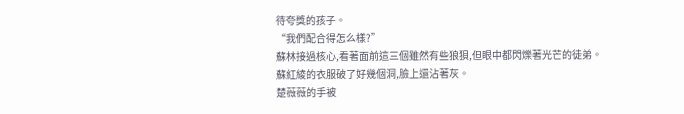待夸獎的孩子。
“我們配合得怎么樣?”
蘇林接過核心,看著面前這三個雖然有些狼狽,但眼中都閃爍著光芒的徒弟。
蘇紅綾的衣服破了好幾個洞,臉上還沾著灰。
楚薇薇的手被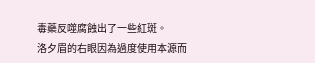毒藥反噬腐蝕出了一些紅斑。
洛夕眉的右眼因為過度使用本源而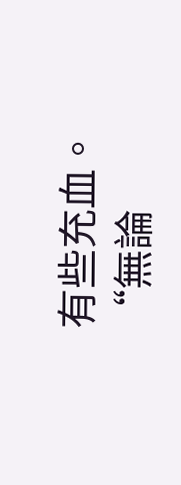有些充血。
“無論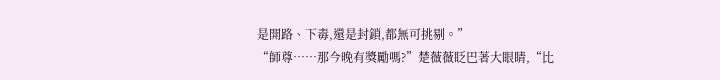是開路、下毒,還是封鎖,都無可挑剔。”
“師尊……那今晚有獎勵嗎?”楚薇薇眨巴著大眼睛,“比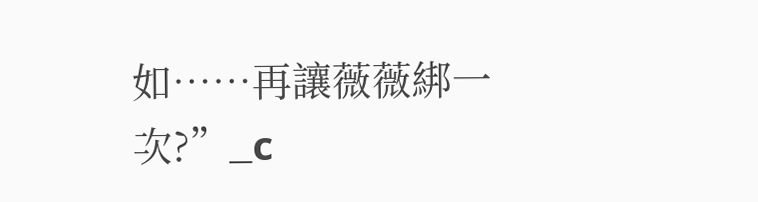如……再讓薇薇綁一次?”_c